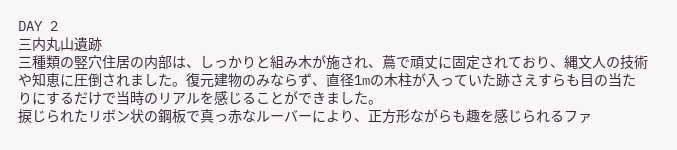DAY 2
三内丸山遺跡
三種類の竪穴住居の内部は、しっかりと組み木が施され、蔦で頑丈に固定されており、縄文人の技術や知恵に圧倒されました。復元建物のみならず、直径1mの木柱が入っていた跡さえすらも目の当たりにするだけで当時のリアルを感じることができました。
捩じられたリボン状の鋼板で真っ赤なルーバーにより、正方形ながらも趣を感じられるファ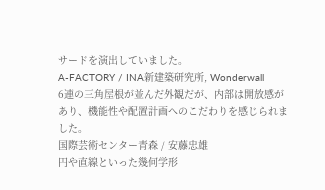サードを演出していました。
A-FACTORY / INA新建築研究所, Wonderwall
6連の三角屋根が並んだ外観だが、内部は開放感があり、機能性や配置計画へのこだわりを感じられました。
国際芸術センター青森 / 安藤忠雄
円や直線といった幾何学形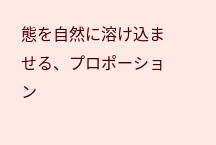態を自然に溶け込ませる、プロポーション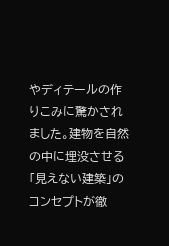やディテールの作りこみに驚かされました。建物を自然の中に埋没させる「見えない建築」のコンセプトが徹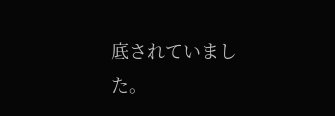底されていました。